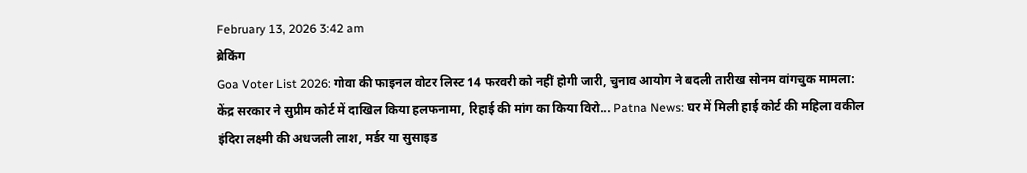February 13, 2026 3:42 am
ब्रेकिंग
Goa Voter List 2026: गोवा की फाइनल वोटर लिस्ट 14 फरवरी को नहीं होगी जारी, चुनाव आयोग ने बदली तारीख सोनम वांगचुक मामला: केंद्र सरकार ने सुप्रीम कोर्ट में दाखिल किया हलफनामा, रिहाई की मांग का किया विरो... Patna News: घर में मिली हाई कोर्ट की महिला वकील इंदिरा लक्ष्मी की अधजली लाश, मर्डर या सुसाइड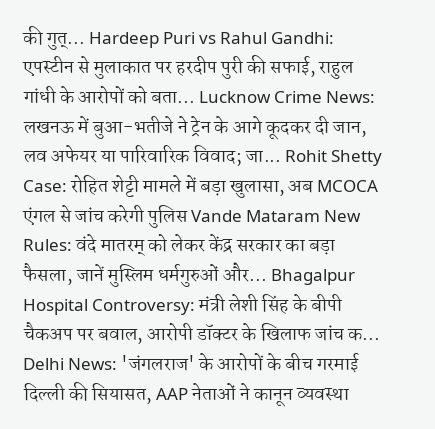की गुत्... Hardeep Puri vs Rahul Gandhi: एपस्टीन से मुलाकात पर हरदीप पुरी की सफाई, राहुल गांधी के आरोपों को बता... Lucknow Crime News: लखनऊ में बुआ-भतीजे ने ट्रेन के आगे कूदकर दी जान, लव अफेयर या पारिवारिक विवाद; जा... Rohit Shetty Case: रोहित शेट्टी मामले में बड़ा खुलासा, अब MCOCA एंगल से जांच करेगी पुलिस Vande Mataram New Rules: वंदे मातरम् को लेकर केंद्र सरकार का बड़ा फैसला, जानें मुस्लिम धर्मगुरुओं और... Bhagalpur Hospital Controversy: मंत्री लेशी सिंह के बीपी चैकअप पर बवाल, आरोपी डॉक्टर के खिलाफ जांच क... Delhi News: 'जंगलराज' के आरोपों के बीच गरमाई दिल्ली की सियासत, AAP नेताओं ने कानून व्यवस्था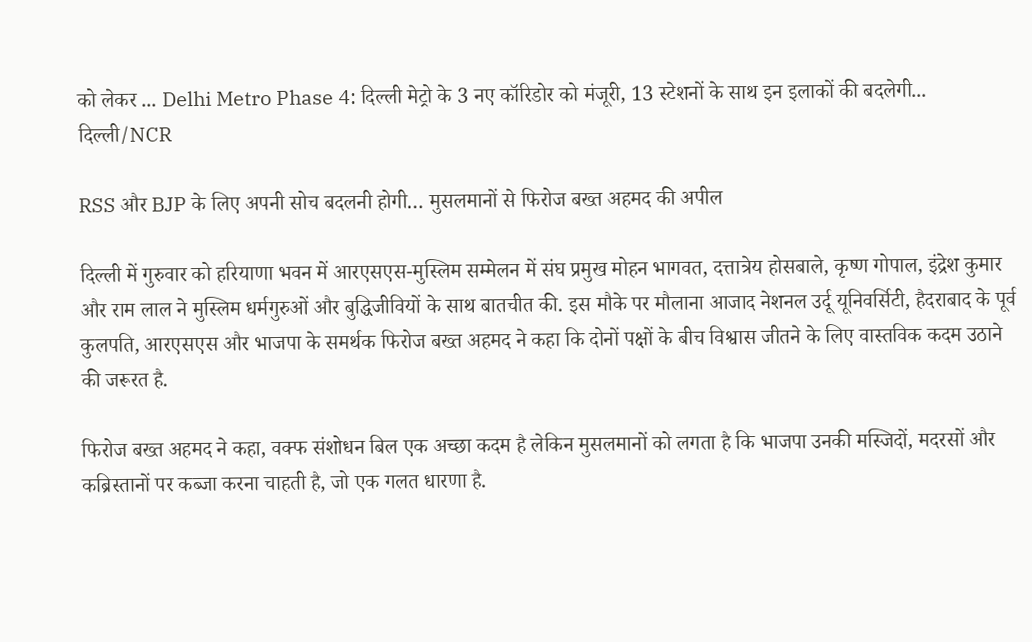को लेकर ... Delhi Metro Phase 4: दिल्ली मेट्रो के 3 नए कॉरिडोर को मंजूरी, 13 स्टेशनों के साथ इन इलाकों की बदलेगी...
दिल्ली/NCR

RSS और BJP के लिए अपनी सोच बदलनी होगी… मुसलमानों से फिरोज बख्त अहमद की अपील

दिल्ली में गुरुवार को हरियाणा भवन में आरएसएस-मुस्लिम सम्मेलन में संघ प्रमुख मोहन भागवत, दत्तात्रेय होसबाले, कृष्ण गोपाल, इंद्रेश कुमार और राम लाल ने मुस्लिम धर्मगुरुओं और बुद्धिजीवियों के साथ बातचीत की. इस मौके पर मौलाना आजाद नेशनल उर्दू यूनिवर्सिटी, हैदराबाद के पूर्व कुलपति, आरएसएस और भाजपा के समर्थक फिरोज बख्त अहमद ने कहा कि दोनों पक्षों के बीच विश्वास जीतने के लिए वास्तविक कदम उठाने की जरूरत है.

फिरोज बख्त अहमद ने कहा, वक्फ संशोधन बिल एक अच्छा कदम है लेकिन मुसलमानों को लगता है कि भाजपा उनकी मस्जिदों, मदरसों और कब्रिस्तानों पर कब्जा करना चाहती है, जो एक गलत धारणा है.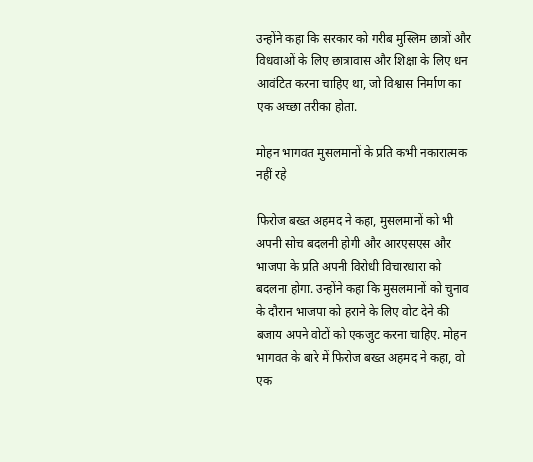उन्होंने कहा कि सरकार को गरीब मुस्लिम छात्रों और विधवाओं के लिए छात्रावास और शिक्षा के लिए धन आवंटित करना चाहिए था, जो विश्वास निर्माण का एक अच्छा तरीका होता.

मोहन भागवत मुसलमानों के प्रति कभी नकारात्मक नहीं रहे

फिरोज बख्त अहमद ने कहा, मुसलमानों को भी अपनी सोच बदलनी होगी और आरएसएस और भाजपा के प्रति अपनी विरोधी विचारधारा को बदलना होगा. उन्होंने कहा कि मुसलमानों को चुनाव के दौरान भाजपा को हराने के लिए वोट देने की बजाय अपने वोटों को एकजुट करना चाहिए. मोहन भागवत के बारे में फिरोज बख्त अहमद ने कहा, वो एक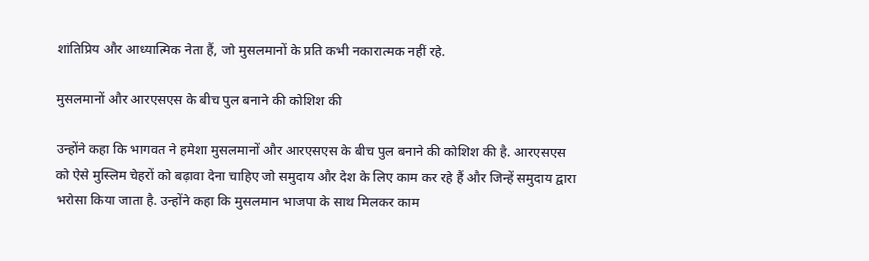शांतिप्रिय और आध्यात्मिक नेता हैं, जो मुसलमानों के प्रति कभी नकारात्मक नहीं रहे.

मुसलमानों और आरएसएस के बीच पुल बनाने की कोशिश की

उन्होंने कहा कि भागवत ने हमेशा मुसलमानों और आरएसएस के बीच पुल बनाने की कोशिश की है. आरएसएस को ऐसे मुस्लिम चेहरों को बढ़ावा देना चाहिए जो समुदाय और देश के लिए काम कर रहे हैं और जिन्हें समुदाय द्वारा भरोसा किया जाता है. उन्होंने कहा कि मुसलमान भाजपा के साथ मिलकर काम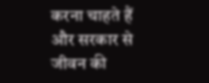करना चाहते हैं और सरकार से जीवन की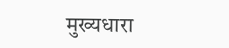मुख्यधारा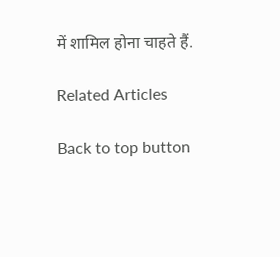में शामिल होना चाहते हैं.

Related Articles

Back to top button